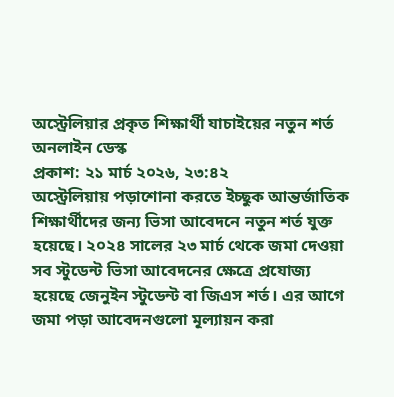অস্ট্রেলিয়ার প্রকৃত শিক্ষার্থী যাচাইয়ের নতুন শর্ত
অনলাইন ডেস্ক
প্রকাশ: ২১ মার্চ ২০২৬, ২৩:৪২
অস্ট্রেলিয়ায় পড়াশোনা করতে ইচ্ছুক আন্তর্জাতিক শিক্ষার্থীদের জন্য ভিসা আবেদনে নতুন শর্ত যুক্ত হয়েছে। ২০২৪ সালের ২৩ মার্চ থেকে জমা দেওয়া সব স্টুডেন্ট ভিসা আবেদনের ক্ষেত্রে প্রযোজ্য হয়েছে জেনুইন স্টুডেন্ট বা জিএস শর্ত। এর আগে জমা পড়া আবেদনগুলো মূল্যায়ন করা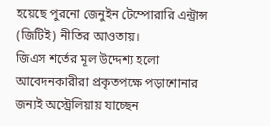হয়েছে পুরনো জেনুইন টেম্পোরারি এন্ট্রান্স (জিটিই) নীতির আওতায়।
জিএস শর্তের মূল উদ্দেশ্য হলো আবেদনকারীরা প্রকৃতপক্ষে পড়াশোনার জন্যই অস্ট্রেলিয়ায় যাচ্ছেন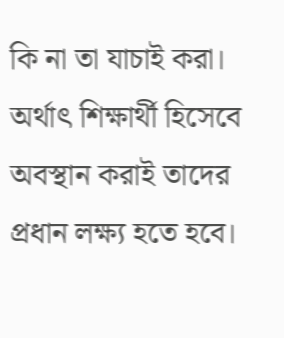কি না তা যাচাই করা। অর্থাৎ শিক্ষার্থী হিসেবে অবস্থান করাই তাদের প্রধান লক্ষ্য হতে হবে।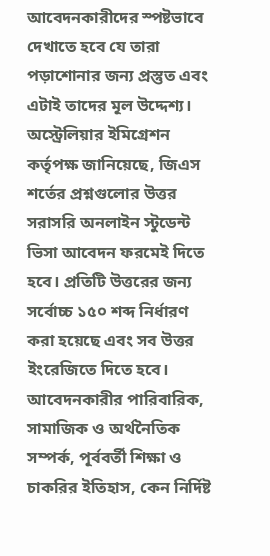আবেদনকারীদের স্পষ্টভাবে দেখাতে হবে যে তারা পড়াশোনার জন্য প্রস্তুত এবং এটাই তাদের মূল উদ্দেশ্য।
অস্ট্রেলিয়ার ইমিগ্রেশন কর্তৃপক্ষ জানিয়েছে, জিএস শর্তের প্রশ্নগুলোর উত্তর সরাসরি অনলাইন স্টুডেন্ট ভিসা আবেদন ফরমেই দিতে হবে। প্রতিটি উত্তরের জন্য সর্বোচ্চ ১৫০ শব্দ নির্ধারণ করা হয়েছে এবং সব উত্তর ইংরেজিতে দিতে হবে। আবেদনকারীর পারিবারিক, সামাজিক ও অর্থনৈতিক সম্পর্ক, পূর্ববর্তী শিক্ষা ও চাকরির ইতিহাস, কেন নির্দিষ্ট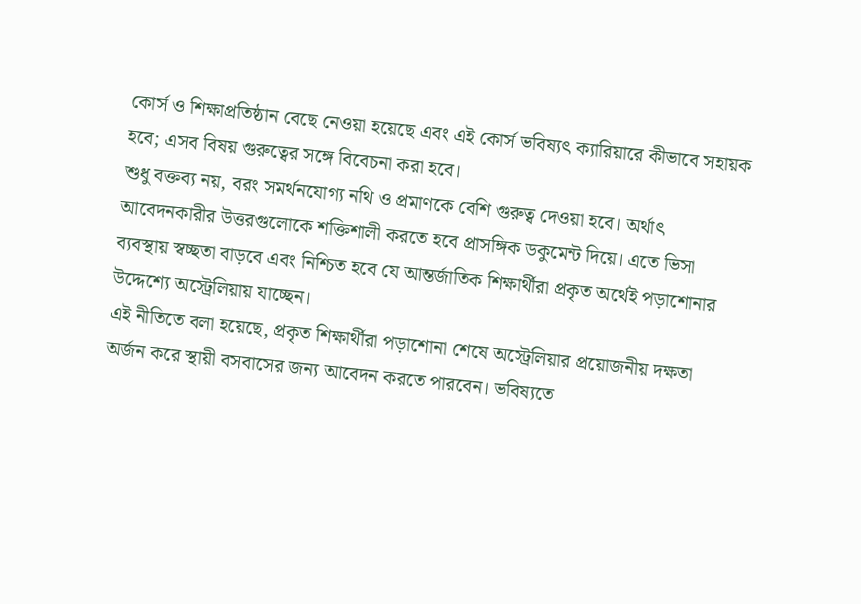কোর্স ও শিক্ষাপ্রতিষ্ঠান বেছে নেওয়া হয়েছে এবং এই কোর্স ভবিষ্যৎ ক্যারিয়ারে কীভাবে সহায়ক হবে; এসব বিষয় গুরুত্বের সঙ্গে বিবেচনা করা হবে।
শুধু বক্তব্য নয়, বরং সমর্থনযোগ্য নথি ও প্রমাণকে বেশি গুরুত্ব দেওয়া হবে। অর্থাৎ আবেদনকারীর উত্তরগুলোকে শক্তিশালী করতে হবে প্রাসঙ্গিক ডকুমেন্ট দিয়ে। এতে ভিসা ব্যবস্থায় স্বচ্ছতা বাড়বে এবং নিশ্চিত হবে যে আন্তর্জাতিক শিক্ষার্থীরা প্রকৃত অর্থেই পড়াশোনার উদ্দেশ্যে অস্ট্রেলিয়ায় যাচ্ছেন।
এই নীতিতে বলা হয়েছে, প্রকৃত শিক্ষার্থীরা পড়াশোনা শেষে অস্ট্রেলিয়ার প্রয়োজনীয় দক্ষতা অর্জন করে স্থায়ী বসবাসের জন্য আবেদন করতে পারবেন। ভবিষ্যতে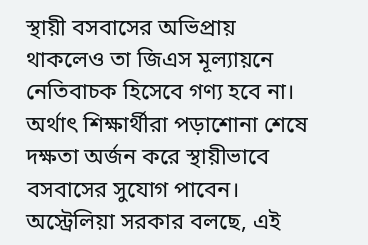স্থায়ী বসবাসের অভিপ্রায় থাকলেও তা জিএস মূল্যায়নে নেতিবাচক হিসেবে গণ্য হবে না। অর্থাৎ শিক্ষার্থীরা পড়াশোনা শেষে দক্ষতা অর্জন করে স্থায়ীভাবে বসবাসের সুযোগ পাবেন।
অস্ট্রেলিয়া সরকার বলছে, এই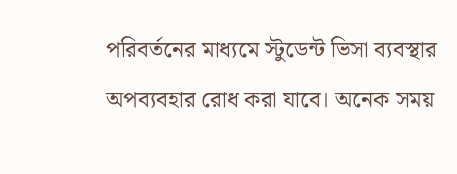পরিবর্তনের মাধ্যমে স্টুডেন্ট ভিসা ব্যবস্থার অপব্যবহার রোধ করা যাবে। অনেক সময়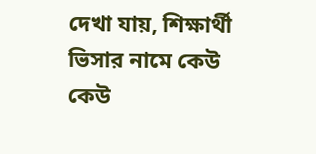দেখা যায়, শিক্ষার্থী ভিসার নামে কেউ কেউ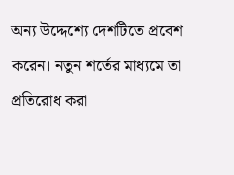অন্য উদ্দেশ্যে দেশটিতে প্রবেশ করেন। নতুন শর্তের মাধ্যমে তা প্রতিরোধ করা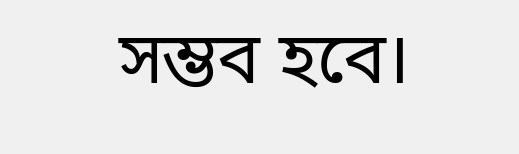সম্ভব হবে।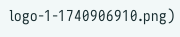logo-1-1740906910.png)